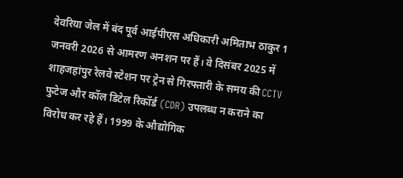देवरिया जेल में बंद पूर्व आईपीएस अधिकारी अमिताभ ठाकुर 1 जनवरी 2026 से आमरण अनशन पर हैं। वे दिसंबर 2025 में शाहजहांपुर रेलवे स्टेशन पर ट्रेन से गिरफ्तारी के समय की CCTV फुटेज और कॉल डिटेल रिकॉर्ड (CDR) उपलब्ध न कराने का विरोध कर रहे हैं। 1999 के औद्योगिक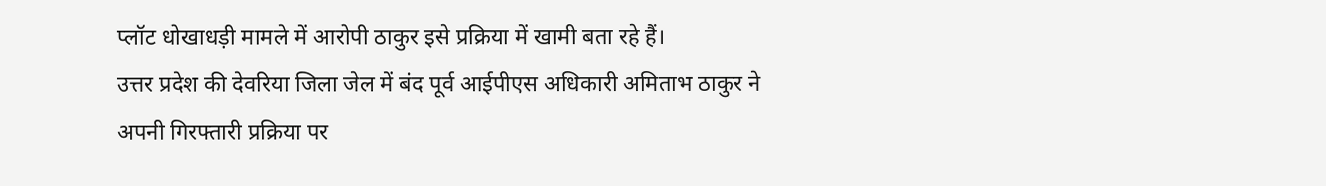प्लॉट धोखाधड़ी मामले में आरोपी ठाकुर इसे प्रक्रिया में खामी बता रहे हैं।
उत्तर प्रदेश की देवरिया जिला जेल में बंद पूर्व आईपीएस अधिकारी अमिताभ ठाकुर ने अपनी गिरफ्तारी प्रक्रिया पर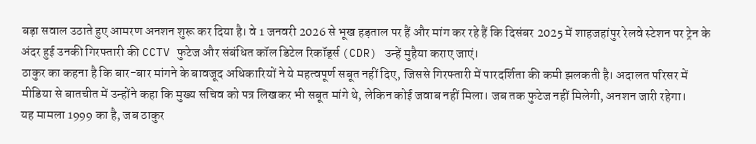बड़ा सवाल उठाते हुए आमरण अनशन शुरू कर दिया है। वे 1 जनवरी 2026 से भूख हड़ताल पर हैं और मांग कर रहे हैं कि दिसंबर 2025 में शाहजहांपुर रेलवे स्टेशन पर ट्रेन के अंदर हुई उनकी गिरफ्तारी की CCTV फुटेज और संबंधित कॉल डिटेल रिकॉर्ड्स (CDR) उन्हें मुहैया कराए जाएं।
ठाकुर का कहना है कि बार-बार मांगने के बावजूद अधिकारियों ने ये महत्वपूर्ण सबूत नहीं दिए, जिससे गिरफ्तारी में पारदर्शिता की कमी झलकती है। अदालत परिसर में मीडिया से बातचीत में उन्होंने कहा कि मुख्य सचिव को पत्र लिखकर भी सबूत मांगे थे, लेकिन कोई जवाब नहीं मिला। जब तक फुटेज नहीं मिलेगी, अनशन जारी रहेगा।
यह मामला 1999 का है, जब ठाकुर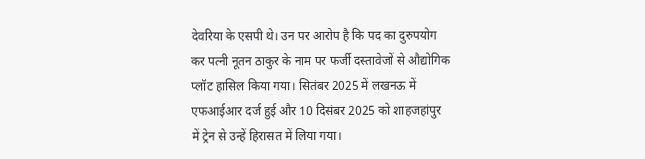देवरिया के एसपी थे। उन पर आरोप है कि पद का दुरुपयोग कर पत्नी नूतन ठाकुर के नाम पर फर्जी दस्तावेजों से औद्योगिक प्लॉट हासिल किया गया। सितंबर 2025 में लखनऊ में एफआईआर दर्ज हुई और 10 दिसंबर 2025 को शाहजहांपुर में ट्रेन से उन्हें हिरासत में लिया गया।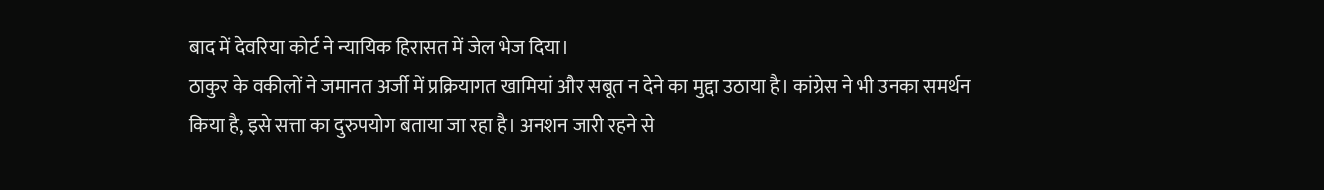बाद में देवरिया कोर्ट ने न्यायिक हिरासत में जेल भेज दिया।
ठाकुर के वकीलों ने जमानत अर्जी में प्रक्रियागत खामियां और सबूत न देने का मुद्दा उठाया है। कांग्रेस ने भी उनका समर्थन किया है, इसे सत्ता का दुरुपयोग बताया जा रहा है। अनशन जारी रहने से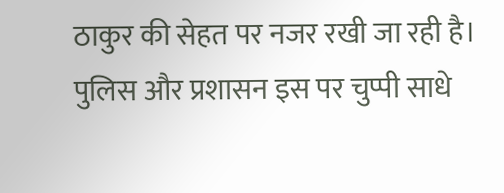ठाकुर की सेहत पर नजर रखी जा रही है। पुलिस और प्रशासन इस पर चुप्पी साधे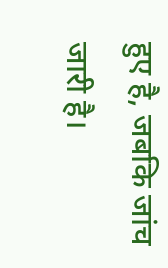हुए है, जबकि जांच जारी है।